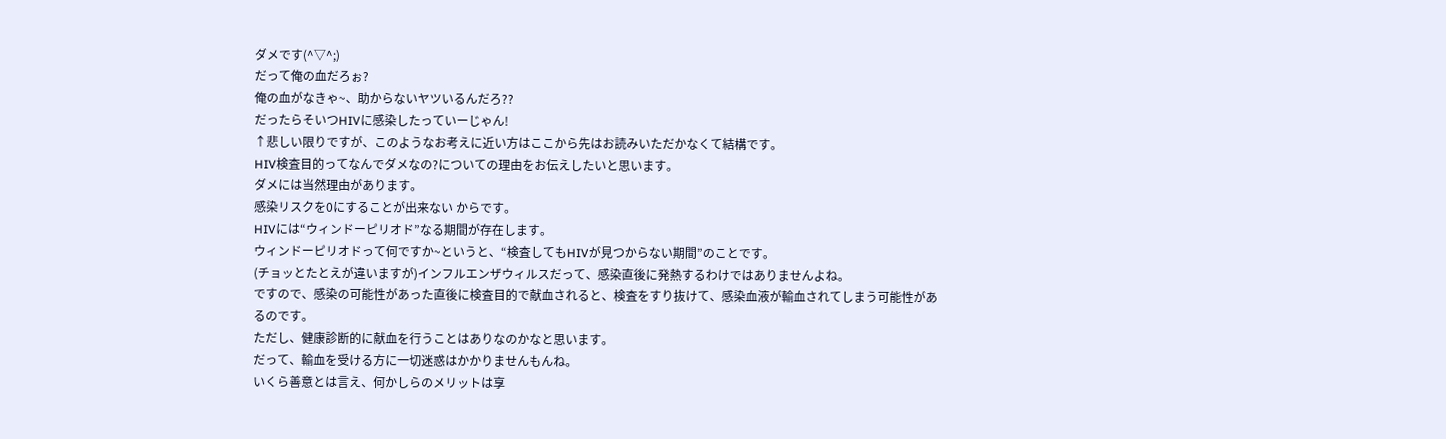ダメです(^▽^;)
だって俺の血だろぉ?
俺の血がなきゃ~、助からないヤツいるんだろ??
だったらそいつHIVに感染したっていーじゃん!
↑悲しい限りですが、このようなお考えに近い方はここから先はお読みいただかなくて結構です。
HIV検査目的ってなんでダメなの?についての理由をお伝えしたいと思います。
ダメには当然理由があります。
感染リスクを0にすることが出来ない からです。
HIVには“ウィンドーピリオド”なる期間が存在します。
ウィンドーピリオドって何ですか~というと、“検査してもHIVが見つからない期間”のことです。
(チョッとたとえが違いますが)インフルエンザウィルスだって、感染直後に発熱するわけではありませんよね。
ですので、感染の可能性があった直後に検査目的で献血されると、検査をすり抜けて、感染血液が輸血されてしまう可能性があるのです。
ただし、健康診断的に献血を行うことはありなのかなと思います。
だって、輸血を受ける方に一切迷惑はかかりませんもんね。
いくら善意とは言え、何かしらのメリットは享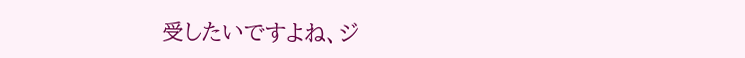受したいですよね、ジ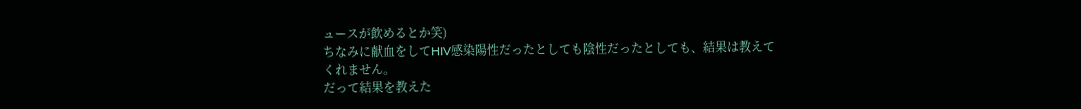ュースが飲めるとか笑)
ちなみに献血をしてHIV感染陽性だったとしても陰性だったとしても、結果は教えてくれません。
だって結果を教えた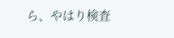ら、やはり検査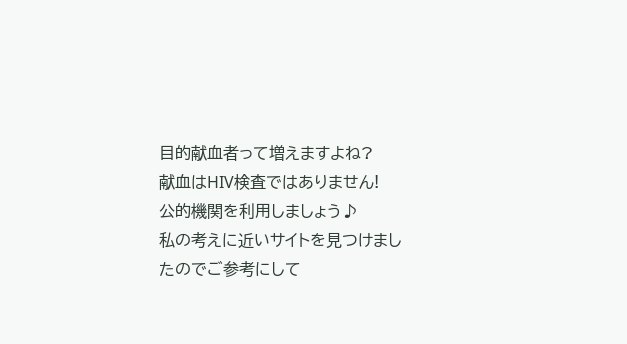目的献血者って増えますよね?
献血はHIV検査ではありません!
公的機関を利用しましょう♪
私の考えに近いサイトを見つけましたのでご参考にして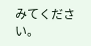みてください。